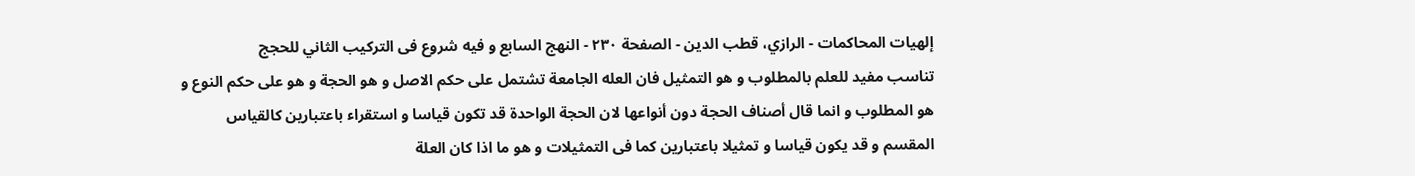إلهيات المحاكمات - الرازي، قطب الدين - الصفحة ٢٣٠ - النهج السابع و فيه شروع فى التركيب الثاني للحجج
تناسب مفيد للعلم بالمطلوب و هو التمثيل فان العله الجامعة تشتمل على حكم الاصل و هو الحجة و هو على حكم النوع و هو المطلوب و انما قال أصناف الحجة دون أنواعها لان الحجة الواحدة قد تكون قياسا و استقراء باعتبارين كالقياس المقسم و قد يكون قياسا و تمثيلا باعتبارين كما فى التمثيلات و هو ما اذا كان العلة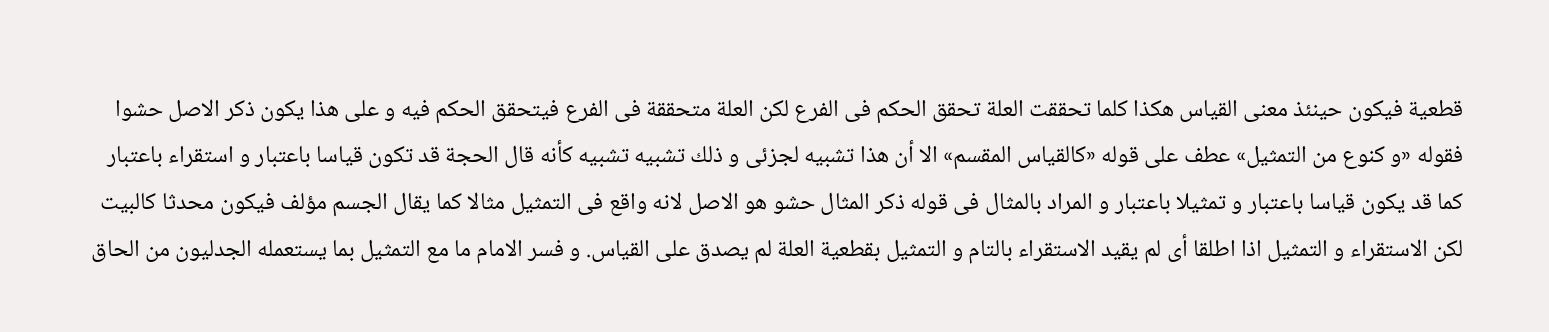قطعية فيكون حينئذ معنى القياس هكذا كلما تحققت العلة تحقق الحكم فى الفرع لكن العلة متحققة فى الفرع فيتحقق الحكم فيه و على هذا يكون ذكر الاصل حشوا فقوله «و كنوع من التمثيل» عطف على قوله «كالقياس المقسم» الا أن هذا تشبيه لجزئى و ذلك تشبيه تشبيه كأنه قال الحجة قد تكون قياسا باعتبار و استقراء باعتبار كما قد يكون قياسا باعتبار و تمثيلا باعتبار و المراد بالمثال فى قوله ذكر المثال حشو هو الاصل لانه واقع فى التمثيل مثالا كما يقال الجسم مؤلف فيكون محدثا كالبيت لكن الاستقراء و التمثيل اذا اطلقا أى لم يقيد الاستقراء بالتام و التمثيل بقطعية العلة لم يصدق على القياس. و فسر الامام ما مع التمثيل بما يستعمله الجدليون من الحاق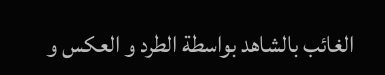الغائب بالشاهد بواسطة الطرد و العكس و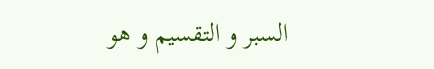السبر و التقسيم و هو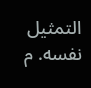التمثيل نفسه. م